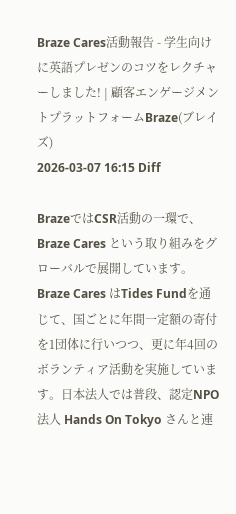Braze Cares活動報告 - 学生向けに英語プレゼンのコツをレクチャーしました! | 顧客エンゲージメントプラットフォームBraze(ブレイズ)
2026-03-07 16:15 Diff

BrazeではCSR活動の一環で、Braze Cares という取り組みをグローバルで展開しています。Braze Cares はTides Fundを通じて、国ごとに年間一定額の寄付を1団体に行いつつ、更に年4回のボランティア活動を実施しています。日本法人では普段、認定NPO法人 Hands On Tokyo さんと連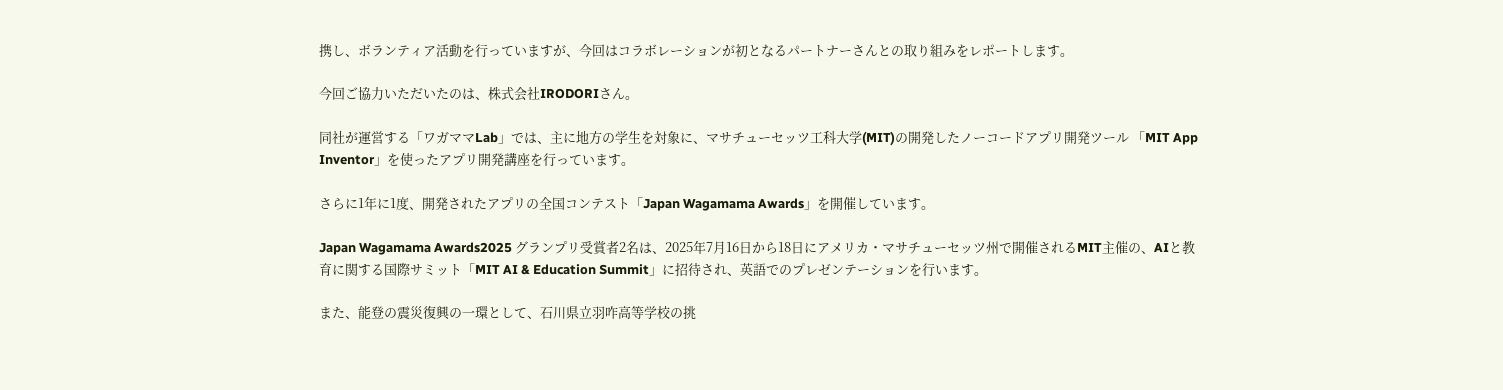携し、ボランティア活動を行っていますが、今回はコラボレーションが初となるパートナーさんとの取り組みをレポートします。

今回ご協力いただいたのは、株式会社IRODORIさん。

同社が運営する「ワガママLab」では、主に地方の学生を対象に、マサチューセッツ工科大学(MIT)の開発したノーコードアプリ開発ツール 「MIT App Inventor」を使ったアプリ開発講座を行っています。

さらに1年に1度、開発されたアプリの全国コンテスト「Japan Wagamama Awards」を開催しています。

Japan Wagamama Awards2025 グランプリ受賞者2名は、2025年7月16日から18日にアメリカ・マサチューセッツ州で開催されるMIT主催の、AIと教育に関する国際サミット「MIT AI & Education Summit」に招待され、英語でのプレゼンテーションを行います。

また、能登の震災復興の一環として、石川県立羽咋高等学校の挑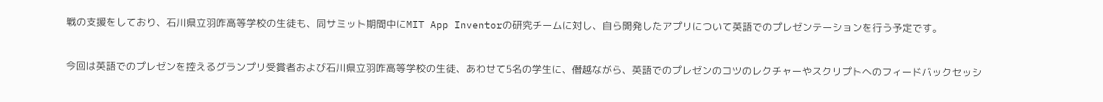戦の支援をしており、石川県立羽咋高等学校の生徒も、同サミット期間中にMIT App Inventorの研究チームに対し、自ら開発したアプリについて英語でのプレゼンテーションを行う予定です。

今回は英語でのプレゼンを控えるグランプリ受賞者および石川県立羽咋高等学校の生徒、あわせて5名の学生に、僭越ながら、英語でのプレゼンのコツのレクチャーやスクリプトへのフィードバックセッシ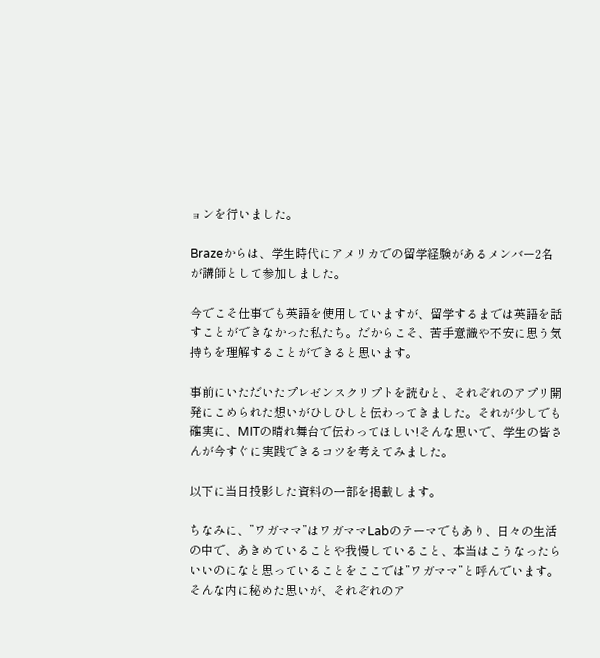ョンを行いました。

Brazeからは、学生時代にアメリカでの留学経験があるメンバー2名が講師として参加しました。

今でこそ仕事でも英語を使用していますが、留学するまでは英語を話すことができなかった私たち。だからこそ、苦手意識や不安に思う気持ちを理解することができると思います。

事前にいただいたプレゼンスクリプトを読むと、それぞれのアプリ開発にこめられた想いがひしひしと伝わってきました。それが少しでも確実に、MITの晴れ舞台で伝わってほしい!そんな思いで、学生の皆さんが今すぐに実践できるコツを考えてみました。

以下に当日投影した資料の一部を掲載します。

ちなみに、”ワガママ”はワガママLabのテーマでもあり、日々の生活の中で、あきめていることや我慢していること、本当はこうなったらいいのになと思っていることをここでは”ワガママ”と呼んでいます。そんな内に秘めた思いが、それぞれのア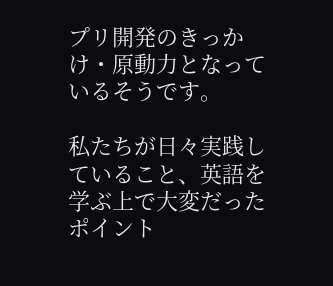プリ開発のきっかけ・原動力となっているそうです。

私たちが日々実践していること、英語を学ぶ上で大変だったポイント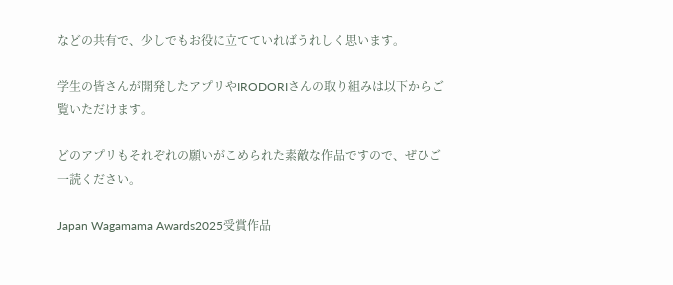などの共有で、少しでもお役に立てていればうれしく思います。

学生の皆さんが開発したアプリやIRODORIさんの取り組みは以下からご覧いただけます。

どのアプリもそれぞれの願いがこめられた素敵な作品ですので、ぜひご一読ください。

Japan Wagamama Awards2025受賞作品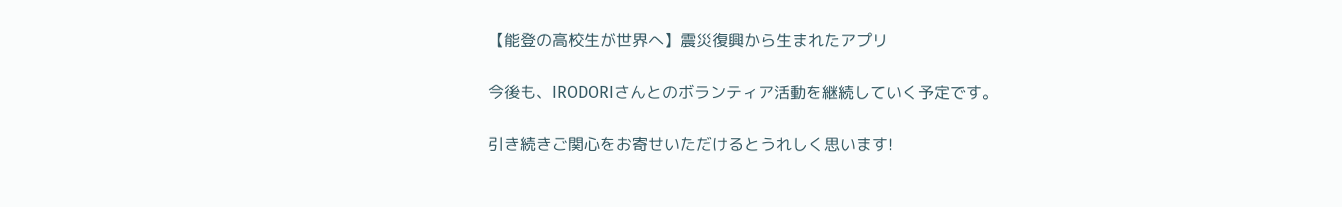【能登の高校生が世界へ】震災復興から生まれたアプリ

今後も、IRODORIさんとのボランティア活動を継続していく予定です。

引き続きご関心をお寄せいただけるとうれしく思います!